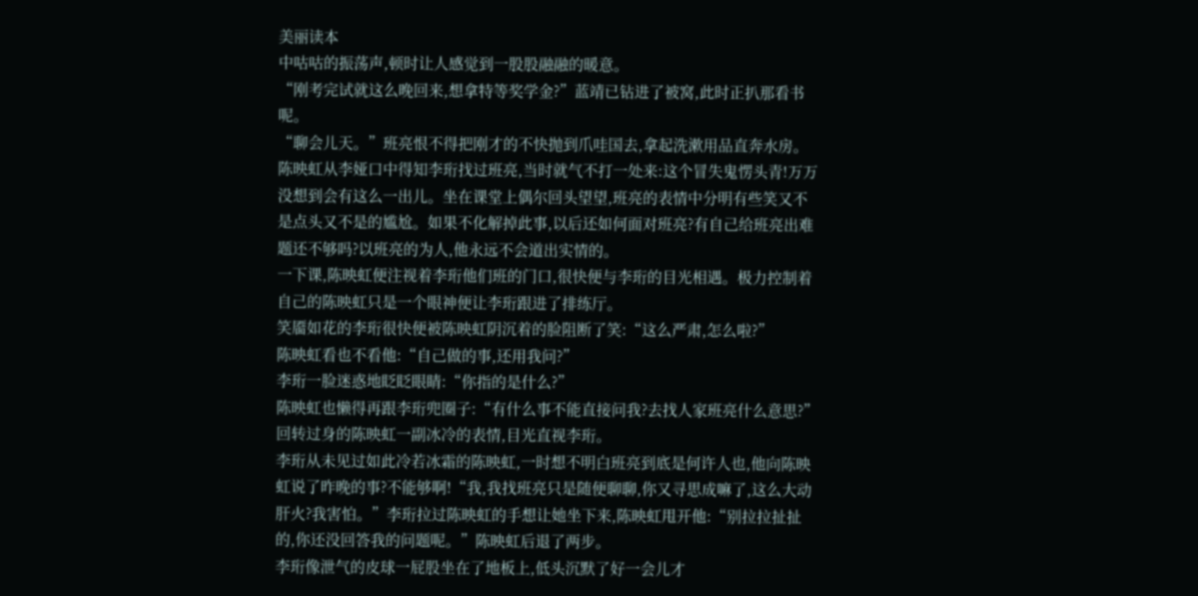美丽读本
中咕咕的振荡声,顿时让人感觉到一股股融融的暖意。
“刚考完试就这么晚回来,想拿特等奖学金?”蓝靖已钻进了被窝,此时正扒那看书呢。
“聊会儿天。”班亮恨不得把刚才的不快抛到爪哇国去,拿起洗漱用品直奔水房。
陈映虹从李娅口中得知李珩找过班亮,当时就气不打一处来:这个冒失鬼愣头青!万万没想到会有这么一出儿。坐在课堂上偶尔回头望望,班亮的表情中分明有些笑又不是点头又不是的尴尬。如果不化解掉此事,以后还如何面对班亮?有自己给班亮出难题还不够吗?以班亮的为人,他永远不会道出实情的。
一下课,陈映虹便注视着李珩他们班的门口,很快便与李珩的目光相遇。极力控制着自己的陈映虹只是一个眼神便让李珩跟进了排练厅。
笑靥如花的李珩很快便被陈映虹阴沉着的脸阻断了笑:“这么严肃,怎么啦?”
陈映虹看也不看他:“自己做的事,还用我问?”
李珩一脸迷惑地眨眨眼睛:“你指的是什么?”
陈映虹也懒得再跟李珩兜圈子:“有什么事不能直接问我?去找人家班亮什么意思?”回转过身的陈映虹一副冰冷的表情,目光直视李珩。
李珩从未见过如此冷若冰霜的陈映虹,一时想不明白班亮到底是何许人也,他向陈映虹说了昨晚的事?不能够啊!“我,我找班亮只是随便聊聊,你又寻思成嘛了,这么大动肝火?我害怕。”李珩拉过陈映虹的手想让她坐下来,陈映虹甩开他:“别拉拉扯扯的,你还没回答我的问题呢。”陈映虹后退了两步。
李珩像泄气的皮球一屁股坐在了地板上,低头沉默了好一会儿才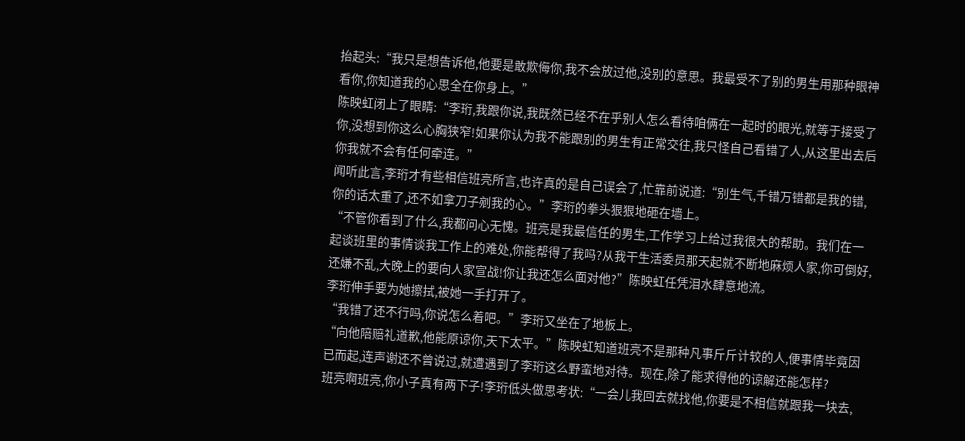抬起头:“我只是想告诉他,他要是敢欺侮你,我不会放过他,没别的意思。我最受不了别的男生用那种眼神看你,你知道我的心思全在你身上。”
陈映虹闭上了眼睛:“李珩,我跟你说,我既然已经不在乎别人怎么看待咱俩在一起时的眼光,就等于接受了你,没想到你这么心胸狭窄!如果你认为我不能跟别的男生有正常交往,我只怪自己看错了人,从这里出去后你我就不会有任何牵连。”
闻听此言,李珩才有些相信班亮所言,也许真的是自己误会了,忙靠前说道:“别生气,千错万错都是我的错,你的话太重了,还不如拿刀子剜我的心。”李珩的拳头狠狠地砸在墙上。
“不管你看到了什么,我都问心无愧。班亮是我最信任的男生,工作学习上给过我很大的帮助。我们在一起谈班里的事情谈我工作上的难处,你能帮得了我吗?从我干生活委员那天起就不断地麻烦人家,你可倒好,还嫌不乱,大晚上的要向人家宣战!你让我还怎么面对他?”陈映虹任凭泪水肆意地流。
李珩伸手要为她擦拭,被她一手打开了。
“我错了还不行吗,你说怎么着吧。”李珩又坐在了地板上。
“向他陪赔礼道歉,他能原谅你,天下太平。”陈映虹知道班亮不是那种凡事斤斤计较的人,便事情毕竟因已而起,连声谢还不曾说过,就遭遇到了李珩这么野蛮地对待。现在,除了能求得他的谅解还能怎样?
班亮啊班亮,你小子真有两下子!李珩低头做思考状:“一会儿我回去就找他,你要是不相信就跟我一块去,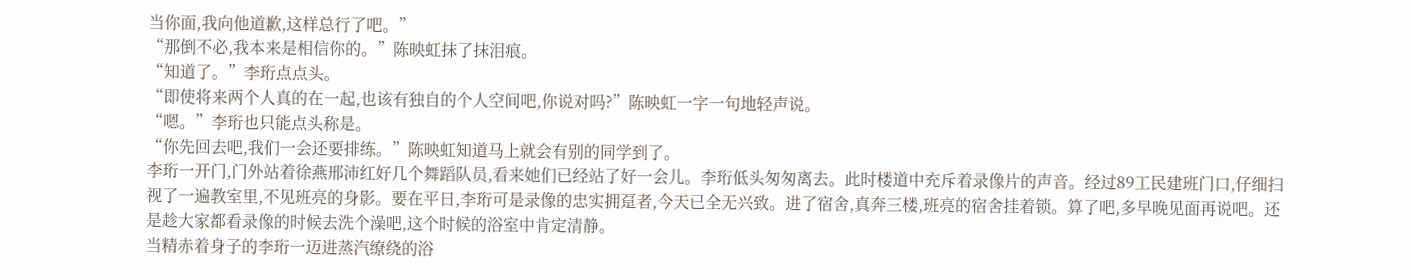当你面,我向他道歉,这样总行了吧。”
“那倒不必,我本来是相信你的。”陈映虹抹了抹泪痕。
“知道了。”李珩点点头。
“即使将来两个人真的在一起,也该有独自的个人空间吧,你说对吗?”陈映虹一字一句地轻声说。
“嗯。”李珩也只能点头称是。
“你先回去吧,我们一会还要排练。”陈映虹知道马上就会有别的同学到了。
李珩一开门,门外站着徐燕邢沛红好几个舞蹈队员,看来她们已经站了好一会儿。李珩低头匆匆离去。此时楼道中充斥着录像片的声音。经过89工民建班门口,仔细扫视了一遍教室里,不见班亮的身影。要在平日,李珩可是录像的忠实拥趸者,今天已全无兴致。进了宿舍,真奔三楼,班亮的宿舍挂着锁。算了吧,多早晚见面再说吧。还是趁大家都看录像的时候去洗个澡吧,这个时候的浴室中肯定清静。
当精赤着身子的李珩一迈进蒸汽缭绕的浴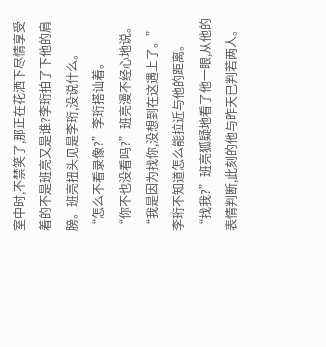室中时,不禁笑了,那正在花洒下尽情享受着的不是班亮又是谁?李珩拍了下他的肩膀。班亮扭头见是李珩,没说什么。
“怎么不看录像?”李珩搭讪着。
“你不也没看吗?”班亮漫不经心地说。
“我是因为找你,没想到在这遇上了。”李珩不知道怎么能拉近与他的距离。
“找我?”班亮狐疑地看了他一眼,从他的表情判断,此刻的他与昨天已判若两人。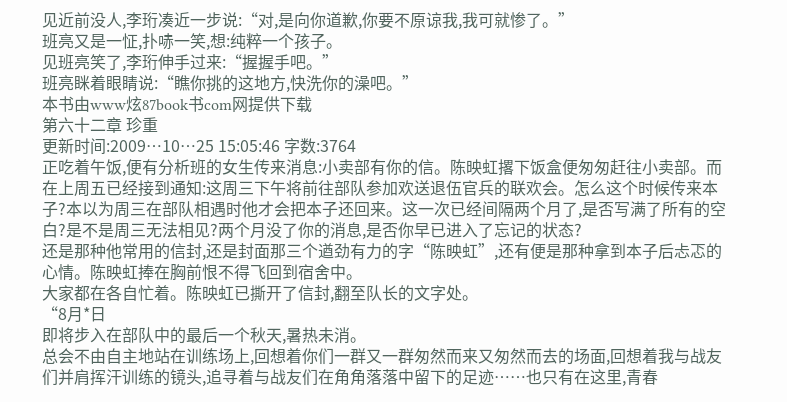见近前没人,李珩凑近一步说:“对,是向你道歉,你要不原谅我,我可就惨了。”
班亮又是一怔,扑哧一笑,想:纯粹一个孩子。
见班亮笑了,李珩伸手过来:“握握手吧。”
班亮眯着眼睛说:“瞧你挑的这地方,快洗你的澡吧。”
本书由www炫87book书com网提供下载
第六十二章 珍重
更新时间:2009…10…25 15:05:46 字数:3764
正吃着午饭,便有分析班的女生传来消息:小卖部有你的信。陈映虹撂下饭盒便匆匆赶往小卖部。而在上周五已经接到通知:这周三下午将前往部队参加欢送退伍官兵的联欢会。怎么这个时候传来本子?本以为周三在部队相遇时他才会把本子还回来。这一次已经间隔两个月了,是否写满了所有的空白?是不是周三无法相见?两个月没了你的消息,是否你早已进入了忘记的状态?
还是那种他常用的信封,还是封面那三个遒劲有力的字“陈映虹”,还有便是那种拿到本子后忐忑的心情。陈映虹捧在胸前恨不得飞回到宿舍中。
大家都在各自忙着。陈映虹已撕开了信封,翻至队长的文字处。
“8月*日
即将步入在部队中的最后一个秋天,暑热未消。
总会不由自主地站在训练场上,回想着你们一群又一群匆然而来又匆然而去的场面,回想着我与战友们并肩挥汗训练的镜头,追寻着与战友们在角角落落中留下的足迹……也只有在这里,青春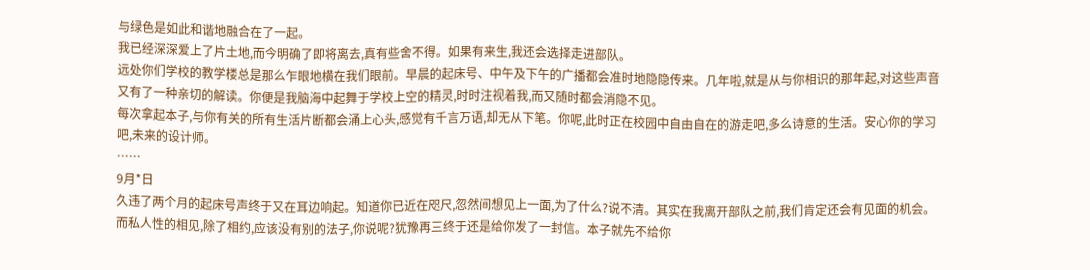与绿色是如此和谐地融合在了一起。
我已经深深爱上了片土地,而今明确了即将离去,真有些舍不得。如果有来生,我还会选择走进部队。
远处你们学校的教学楼总是那么乍眼地横在我们眼前。早晨的起床号、中午及下午的广播都会准时地隐隐传来。几年啦,就是从与你相识的那年起,对这些声音又有了一种亲切的解读。你便是我脑海中起舞于学校上空的精灵,时时注视着我,而又随时都会消隐不见。
每次拿起本子,与你有关的所有生活片断都会涌上心头,感觉有千言万语,却无从下笔。你呢,此时正在校园中自由自在的游走吧,多么诗意的生活。安心你的学习吧,未来的设计师。
……
9月*日
久违了两个月的起床号声终于又在耳边响起。知道你已近在咫尺,忽然间想见上一面,为了什么?说不清。其实在我离开部队之前,我们肯定还会有见面的机会。而私人性的相见,除了相约,应该没有别的法子,你说呢?犹豫再三终于还是给你发了一封信。本子就先不给你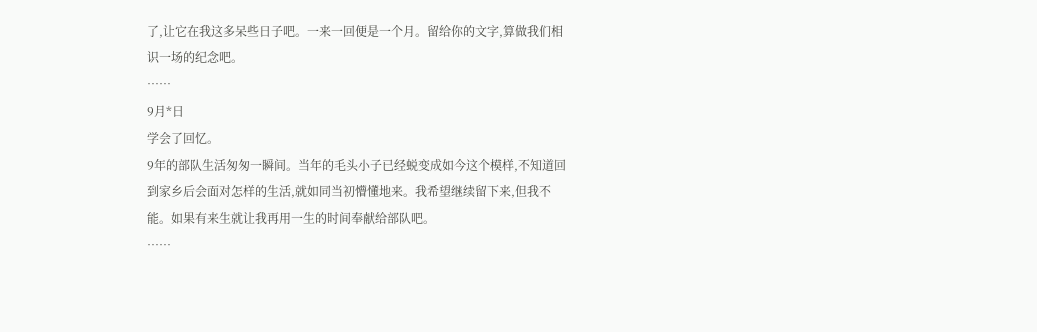了,让它在我这多呆些日子吧。一来一回便是一个月。留给你的文字,算做我们相识一场的纪念吧。
……
9月*日
学会了回忆。
9年的部队生活匆匆一瞬间。当年的毛头小子已经蜕变成如今这个模样,不知道回到家乡后会面对怎样的生活,就如同当初懵懂地来。我希望继续留下来,但我不能。如果有来生就让我再用一生的时间奉献给部队吧。
……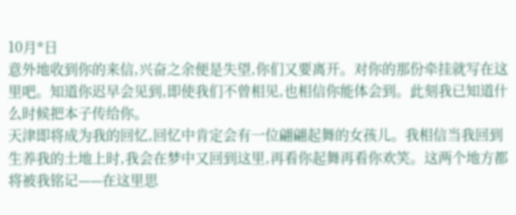10月*日
意外地收到你的来信,兴奋之余便是失望,你们又要离开。对你的那份牵挂就写在这里吧。知道你迟早会见到,即使我们不曾相见,也相信你能体会到。此刻我已知道什么时候把本子传给你。
天津即将成为我的回忆,回忆中肯定会有一位翩翩起舞的女孩儿。我相信当我回到生养我的土地上时,我会在梦中又回到这里,再看你起舞再看你欢笑。这两个地方都将被我铭记——在这里思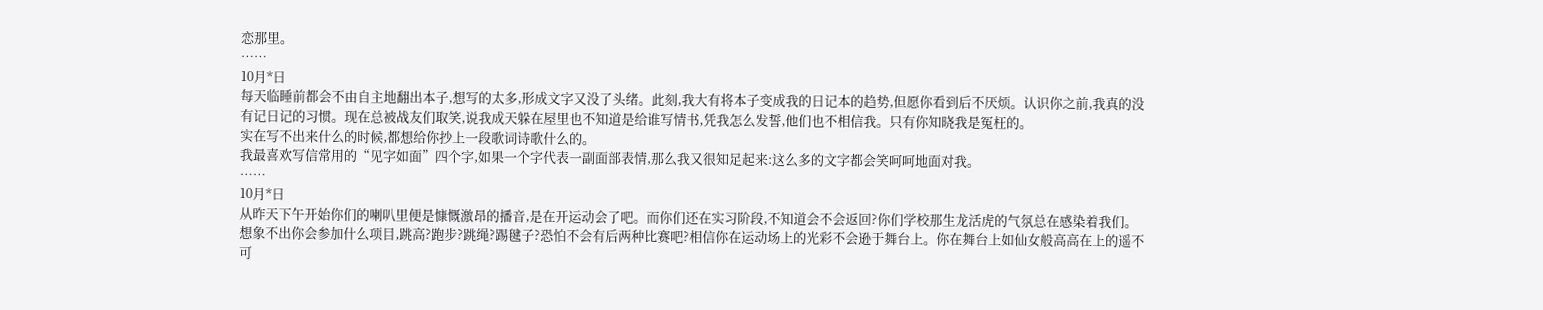恋那里。
……
10月*日
每天临睡前都会不由自主地翻出本子,想写的太多,形成文字又没了头绪。此刻,我大有将本子变成我的日记本的趋势,但愿你看到后不厌烦。认识你之前,我真的没有记日记的习惯。现在总被战友们取笑,说我成天躲在屋里也不知道是给谁写情书,凭我怎么发誓,他们也不相信我。只有你知晓我是冤枉的。
实在写不出来什么的时候,都想给你抄上一段歌词诗歌什么的。
我最喜欢写信常用的“见字如面”四个字,如果一个字代表一副面部表情,那么我又很知足起来:这么多的文字都会笑呵呵地面对我。
……
10月*日
从昨天下午开始你们的喇叭里便是慷慨激昂的播音,是在开运动会了吧。而你们还在实习阶段,不知道会不会返回?你们学校那生龙活虎的气氛总在感染着我们。想象不出你会参加什么项目,跳高?跑步?跳绳?踢毽子?恐怕不会有后两种比赛吧?相信你在运动场上的光彩不会逊于舞台上。你在舞台上如仙女般高高在上的遥不可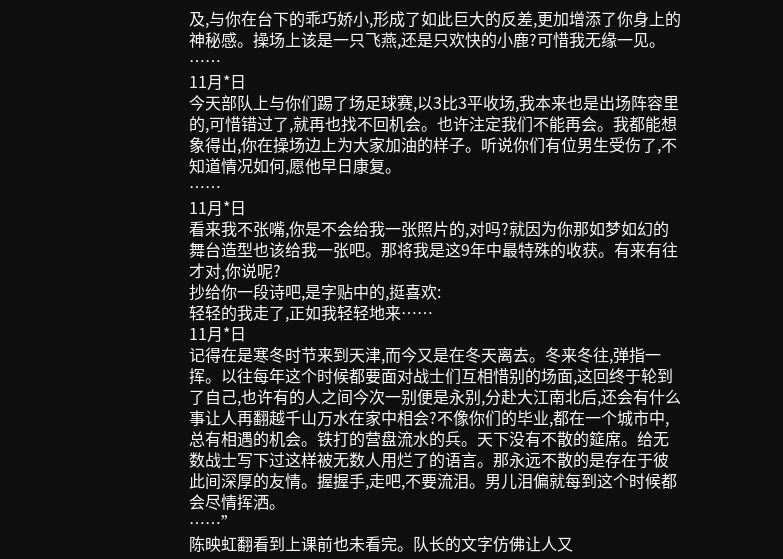及,与你在台下的乖巧娇小,形成了如此巨大的反差,更加增添了你身上的神秘感。操场上该是一只飞燕,还是只欢快的小鹿?可惜我无缘一见。
……
11月*日
今天部队上与你们踢了场足球赛,以3比3平收场,我本来也是出场阵容里的,可惜错过了,就再也找不回机会。也许注定我们不能再会。我都能想象得出,你在操场边上为大家加油的样子。听说你们有位男生受伤了,不知道情况如何,愿他早日康复。
……
11月*日
看来我不张嘴,你是不会给我一张照片的,对吗?就因为你那如梦如幻的舞台造型也该给我一张吧。那将我是这9年中最特殊的收获。有来有往才对,你说呢?
抄给你一段诗吧,是字贴中的,挺喜欢:
轻轻的我走了,正如我轻轻地来……
11月*日
记得在是寒冬时节来到天津,而今又是在冬天离去。冬来冬往,弹指一挥。以往每年这个时候都要面对战士们互相惜别的场面,这回终于轮到了自己,也许有的人之间今次一别便是永别,分赴大江南北后,还会有什么事让人再翻越千山万水在家中相会?不像你们的毕业,都在一个城市中,总有相遇的机会。铁打的营盘流水的兵。天下没有不散的筵席。给无数战士写下过这样被无数人用烂了的语言。那永远不散的是存在于彼此间深厚的友情。握握手,走吧,不要流泪。男儿泪偏就每到这个时候都会尽情挥洒。
……”
陈映虹翻看到上课前也未看完。队长的文字仿佛让人又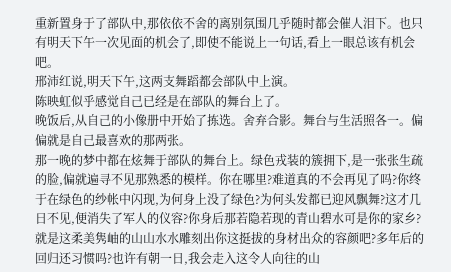重新置身于了部队中,那依依不舍的离别氛围几乎随时都会催人泪下。也只有明天下午一次见面的机会了,即使不能说上一句话,看上一眼总该有机会吧。
邢沛红说,明天下午,这两支舞蹈都会部队中上演。
陈映虹似乎感觉自己已经是在部队的舞台上了。
晚饭后,从自己的小像册中开始了拣选。舍弃合影。舞台与生活照各一。偏偏就是自己最喜欢的那两张。
那一晚的梦中都在炫舞于部队的舞台上。绿色戎装的簇拥下,是一张张生疏的脸,偏就遍寻不见那熟悉的模样。你在哪里?难道真的不会再见了吗?你终于在绿色的纱帐中闪现,为何身上没了绿色?为何头发都已迎风飘舞?这才几日不见,便消失了军人的仪容?你身后那若隐若现的青山碧水可是你的家乡?就是这柔美隽岫的山山水水雕刻出你这挺拔的身材出众的容颜吧?多年后的回归还习惯吗?也许有朝一日,我会走入这令人向往的山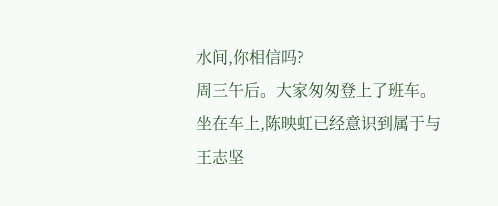水间,你相信吗?
周三午后。大家匆匆登上了班车。
坐在车上,陈映虹已经意识到属于与王志坚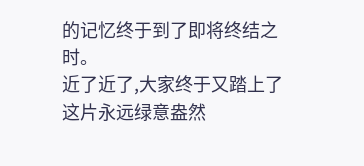的记忆终于到了即将终结之时。
近了近了,大家终于又踏上了这片永远绿意盎然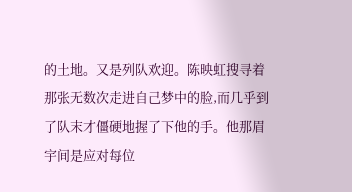的土地。又是列队欢迎。陈映虹搜寻着那张无数次走进自己梦中的脸,而几乎到了队末才僵硬地握了下他的手。他那眉宇间是应对每位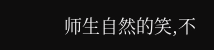师生自然的笑,不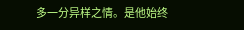多一分异样之情。是他始终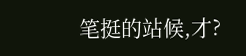笔挺的站候,才?